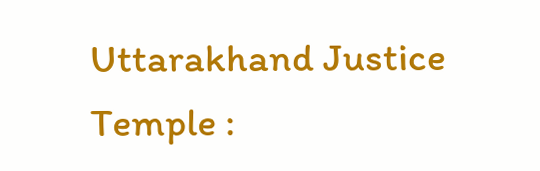Uttarakhand Justice Temple :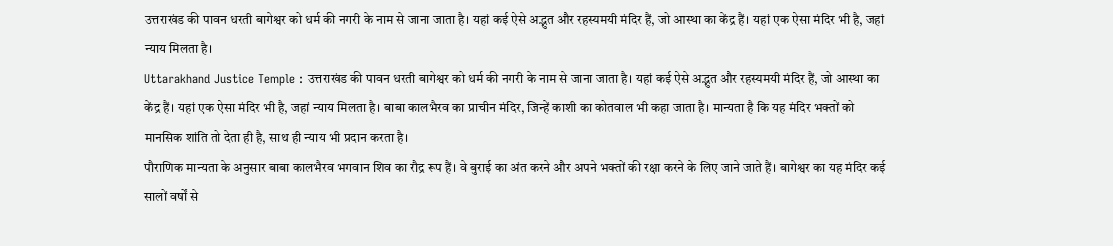उत्तराखंड की पावन धरती बागेश्वर को धर्म की नगरी के नाम से जाना जाता है। यहां कई ऐसे अद्भुत और रहस्यमयी मंदिर हैं, जो आस्था का केंद्र हैं। यहां एक ऐसा मंदिर भी है, जहां न्याय मिलता है।
Uttarakhand Justice Temple : उत्तराखंड की पावन धरती बागेश्वर को धर्म की नगरी के नाम से जाना जाता है। यहां कई ऐसे अद्भुत और रहस्यमयी मंदिर हैं, जो आस्था का केंद्र हैं। यहां एक ऐसा मंदिर भी है, जहां न्याय मिलता है। बाबा कालभैरव का प्राचीन मंदिर, जिन्हें काशी का कोतवाल भी कहा जाता है। मान्यता है कि यह मंदिर भक्तों को मानसिक शांति तो देता ही है, साथ ही न्याय भी प्रदान करता है।
पौराणिक मान्यता के अनुसार बाबा कालभैरव भगवान शिव का रौद्र रूप हैं। वे बुराई का अंत करने और अपने भक्तों की रक्षा करने के लिए जाने जाते हैं। बागेश्वर का यह मंदिर कई सालों वर्षों से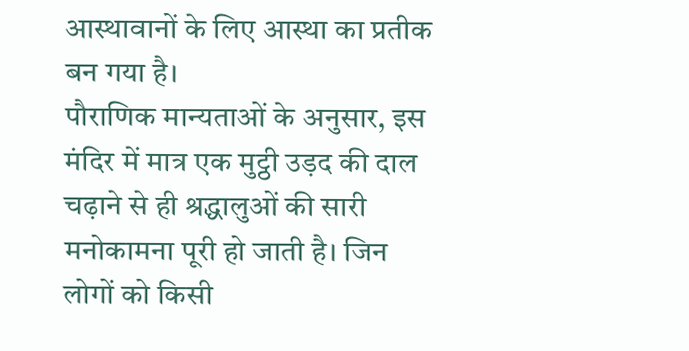आस्थावानों के लिए आस्था का प्रतीक बन गया है।
पौराणिक मान्यताओं के अनुसार, इस मंदिर में मात्र एक मुट्ठी उड़द की दाल चढ़ाने से ही श्रद्धालुओं की सारी मनोकामना पूरी हो जाती है। जिन लोगों को किसी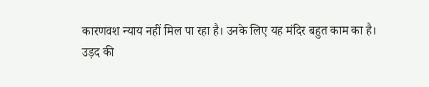कारणवश न्याय नहीं मिल पा रहा है। उनके लिए यह मंदिर बहुत काम का है।
उड़द की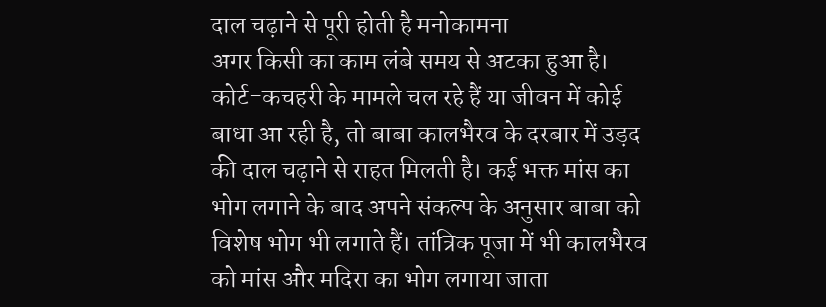दाल चढ़ाने से पूरी होती है मनोकामना
अगर किसी का काम लंबे समय से अटका हुआ है। कोर्ट-कचहरी के मामले चल रहे हैं या जीवन में कोई बाधा आ रही है, तो बाबा कालभैरव के दरबार में उड़द की दाल चढ़ाने से राहत मिलती है। कई भक्त मांस का भोग लगाने के बाद अपने संकल्प के अनुसार बाबा को विशेष भोग भी लगाते हैं। तांत्रिक पूजा में भी कालभैरव को मांस और मदिरा का भोग लगाया जाता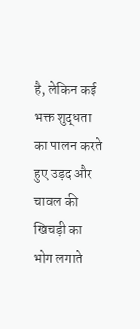है, लेकिन कई भक्त शुद्धता का पालन करते हुए उड़द और चावल की खिचड़ी का भोग लगाते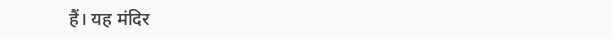हैं। यह मंदिर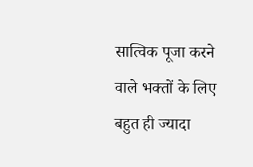सात्विक पूजा करने वाले भक्तों के लिए बहुत ही ज्यादा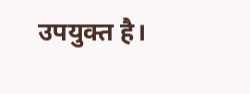उपयुक्त है।